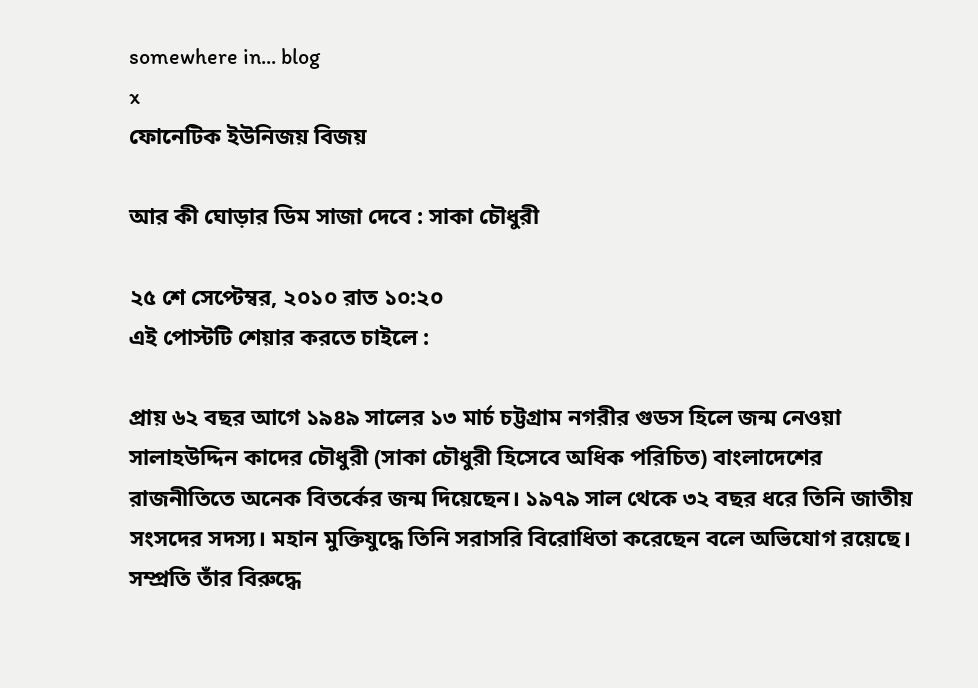somewhere in... blog
x
ফোনেটিক ইউনিজয় বিজয়

আর কী ঘোড়ার ডিম সাজা দেবে : সাকা চৌধুরী

২৫ শে সেপ্টেম্বর, ২০১০ রাত ১০:২০
এই পোস্টটি শেয়ার করতে চাইলে :

প্রায় ৬২ বছর আগে ১৯৪৯ সালের ১৩ মার্চ চট্টগ্রাম নগরীর গুডস হিলে জন্ম নেওয়া সালাহউদ্দিন কাদের চৌধুরী (সাকা চৌধুরী হিসেবে অধিক পরিচিত) বাংলাদেশের রাজনীতিতে অনেক বিতর্কের জন্ম দিয়েছেন। ১৯৭৯ সাল থেকে ৩২ বছর ধরে তিনি জাতীয় সংসদের সদস্য। মহান মুক্তিযুদ্ধে তিনি সরাসরি বিরোধিতা করেছেন বলে অভিযোগ রয়েছে। সম্প্রতি তাঁর বিরুদ্ধে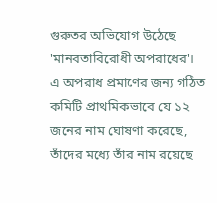গুরুতর অভিযোগ উঠেছে 'মানবতাবিরোধী অপরাধের'। এ অপরাধ প্রমাণের জন্য গঠিত কমিটি প্রাথমিকভাবে যে ১২ জনের নাম ঘোষণা করেছে, তাঁদের মধ্যে তাঁর নাম রয়েছে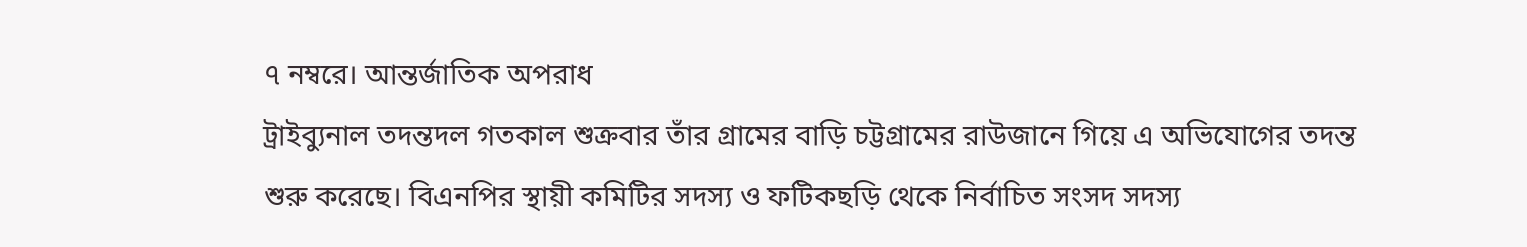৭ নম্বরে। আন্তর্জাতিক অপরাধ
ট্রাইব্যুনাল তদন্তদল গতকাল শুক্রবার তাঁর গ্রামের বাড়ি চট্টগ্রামের রাউজানে গিয়ে এ অভিযোগের তদন্ত শুরু করেছে। বিএনপির স্থায়ী কমিটির সদস্য ও ফটিকছড়ি থেকে নির্বাচিত সংসদ সদস্য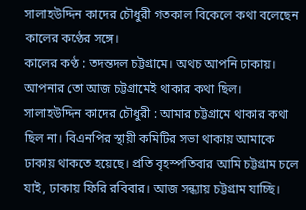সালাহউদ্দিন কাদের চৌধুরী গতকাল বিকেলে কথা বলেছেন কালের কণ্ঠের সঙ্গে।
কালের কণ্ঠ : তদন্তদল চট্টগ্রামে। অথচ আপনি ঢাকায়। আপনার তো আজ চট্টগ্রামেই থাকার কথা ছিল।
সালাহউদ্দিন কাদের চৌধুরী : আমার চট্টগ্রামে থাকার কথা ছিল না। বিএনপির স্থায়ী কমিটির সভা থাকায় আমাকে ঢাকায় থাকতে হয়েছে। প্রতি বৃহস্পতিবার আমি চট্টগ্রাম চলে যাই, ঢাকায় ফিরি রবিবার। আজ সন্ধ্যায় চট্টগ্রাম যাচ্ছি।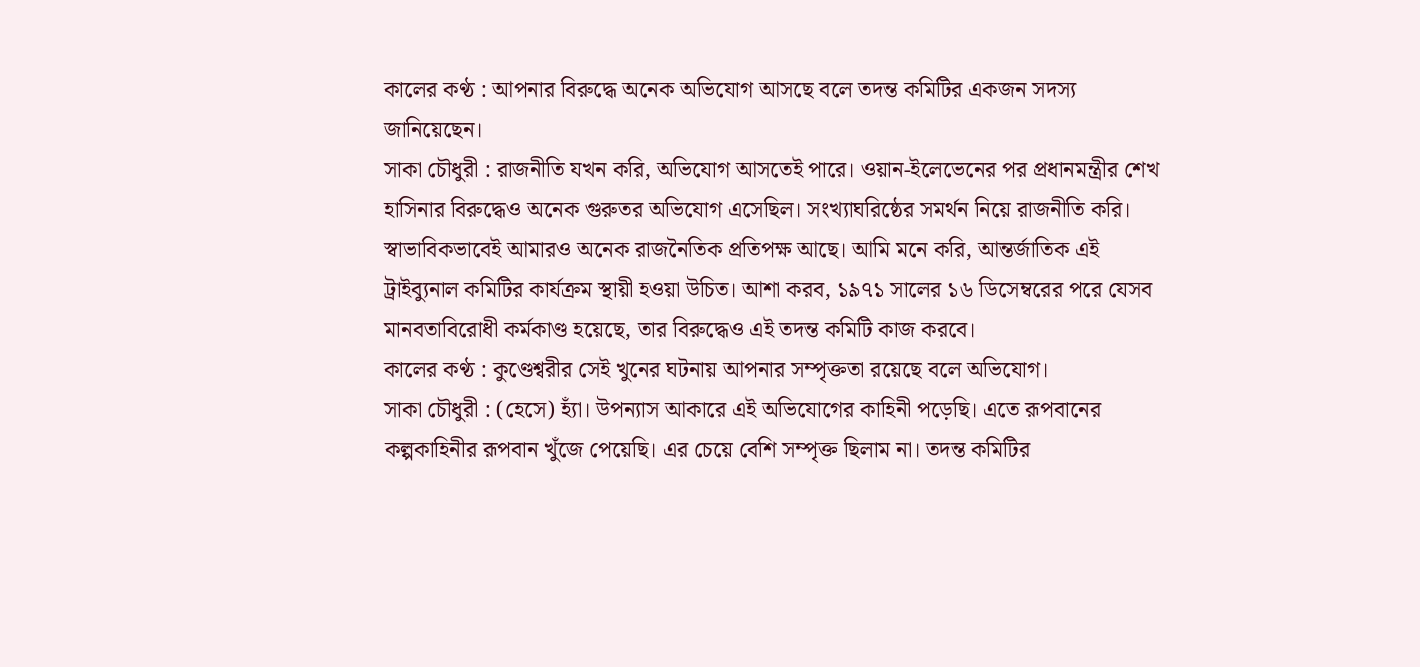কালের কণ্ঠ : আপনার বিরুদ্ধে অনেক অভিযোগ আসছে বলে তদন্ত কমিটির একজন সদস্য জানিয়েছেন।
সাকা চৌধুরী : রাজনীতি যখন করি, অভিযোগ আসতেই পারে। ওয়ান-ইলেভেনের পর প্রধানমন্ত্রীর শেখ হাসিনার বিরুদ্ধেও অনেক গুরুতর অভিযোগ এসেছিল। সংখ্যাঘরিষ্ঠের সমর্থন নিয়ে রাজনীতি করি। স্বাভাবিকভাবেই আমারও অনেক রাজনৈতিক প্রতিপক্ষ আছে। আমি মনে করি, আন্তর্জাতিক এই ট্রাইব্যুনাল কমিটির কার্যক্রম স্থায়ী হওয়া উচিত। আশা করব, ১৯৭১ সালের ১৬ ডিসেম্বরের পরে যেসব মানবতাবিরোধী কর্মকাণ্ড হয়েছে, তার বিরুদ্ধেও এই তদন্ত কমিটি কাজ করবে।
কালের কণ্ঠ : কুণ্ডেশ্বরীর সেই খুনের ঘটনায় আপনার সম্পৃক্ততা রয়েছে বলে অভিযোগ।
সাকা চৌধুরী : (হেসে) হ্যাঁ। উপন্যাস আকারে এই অভিযোগের কাহিনী পড়েছি। এতে রূপবানের কল্পকাহিনীর রূপবান খুঁজে পেয়েছি। এর চেয়ে বেশি সম্পৃক্ত ছিলাম না। তদন্ত কমিটির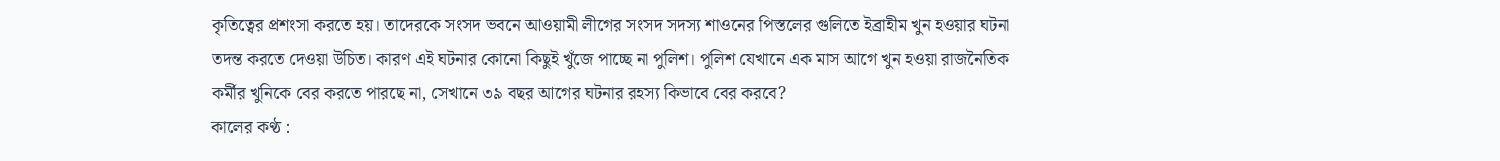কৃতিত্বের প্রশংসা করতে হয়। তাদেরকে সংসদ ভবনে আওয়ামী লীগের সংসদ সদস্য শাওনের পিস্তলের গুলিতে ইব্রাহীম খুন হওয়ার ঘটনা তদন্ত করতে দেওয়া উচিত। কারণ এই ঘটনার কোনো কিছুই খুঁজে পাচ্ছে না পুলিশ। পুলিশ যেখানে এক মাস আগে খুন হওয়া রাজনৈতিক কর্মীর খুনিকে বের করতে পারছে না, সেখানে ৩৯ বছর আগের ঘটনার রহস্য কিভাবে বের করবে?
কালের কণ্ঠ :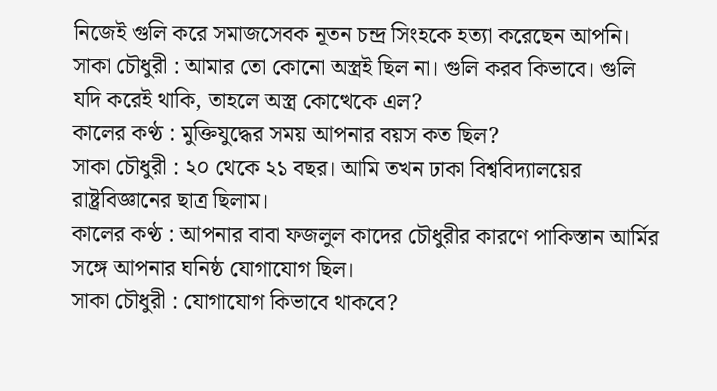নিজেই গুলি করে সমাজসেবক নূতন চন্দ্র সিংহকে হত্যা করেছেন আপনি।
সাকা চৌধুরী : আমার তো কোনো অস্ত্রই ছিল না। গুলি করব কিভাবে। গুলি যদি করেই থাকি, তাহলে অস্ত্র কোত্থেকে এল?
কালের কণ্ঠ : মুক্তিযুদ্ধের সময় আপনার বয়স কত ছিল?
সাকা চৌধুরী : ২০ থেকে ২১ বছর। আমি তখন ঢাকা বিশ্ববিদ্যালয়ের রাষ্ট্রবিজ্ঞানের ছাত্র ছিলাম।
কালের কণ্ঠ : আপনার বাবা ফজলুল কাদের চৌধুরীর কারণে পাকিস্তান আর্মির সঙ্গে আপনার ঘনিষ্ঠ যোগাযোগ ছিল।
সাকা চৌধুরী : যোগাযোগ কিভাবে থাকবে?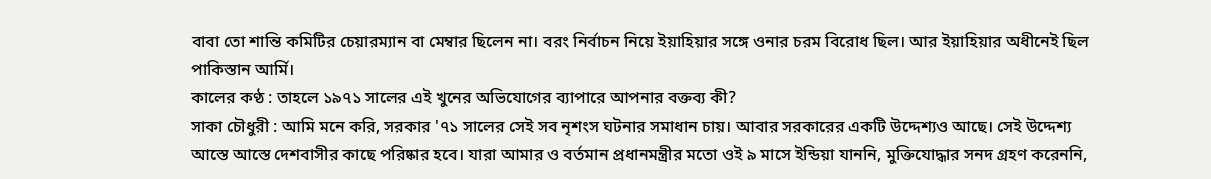বাবা তো শান্তি কমিটির চেয়ারম্যান বা মেম্বার ছিলেন না। বরং নির্বাচন নিয়ে ইয়াহিয়ার সঙ্গে ওনার চরম বিরোধ ছিল। আর ইয়াহিয়ার অধীনেই ছিল পাকিস্তান আর্মি।
কালের কণ্ঠ : তাহলে ১৯৭১ সালের এই খুনের অভিযোগের ব্যাপারে আপনার বক্তব্য কী?
সাকা চৌধুরী : আমি মনে করি, সরকার '৭১ সালের সেই সব নৃশংস ঘটনার সমাধান চায়। আবার সরকারের একটি উদ্দেশ্যও আছে। সেই উদ্দেশ্য আস্তে আস্তে দেশবাসীর কাছে পরিষ্কার হবে। যারা আমার ও বর্তমান প্রধানমন্ত্রীর মতো ওই ৯ মাসে ইন্ডিয়া যাননি, মুক্তিযোদ্ধার সনদ গ্রহণ করেননি,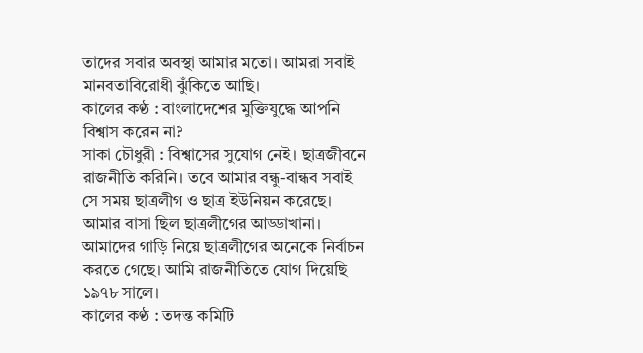তাদের সবার অবস্থা আমার মতো। আমরা সবাই মানবতাবিরোধী ঝুঁকিতে আছি।
কালের কণ্ঠ : বাংলাদেশের মুক্তিযুদ্ধে আপনি বিশ্বাস করেন না?
সাকা চৌধুরী : বিশ্বাসের সুযোগ নেই। ছাত্রজীবনে রাজনীতি করিনি। তবে আমার বন্ধু-বান্ধব সবাই সে সময় ছাত্রলীগ ও ছাত্র ইউনিয়ন করেছে। আমার বাসা ছিল ছাত্রলীগের আড্ডাখানা। আমাদের গাড়ি নিয়ে ছাত্রলীগের অনেকে নির্বাচন করতে গেছে। আমি রাজনীতিতে যোগ দিয়েছি ১৯৭৮ সালে।
কালের কণ্ঠ : তদন্ত কমিটি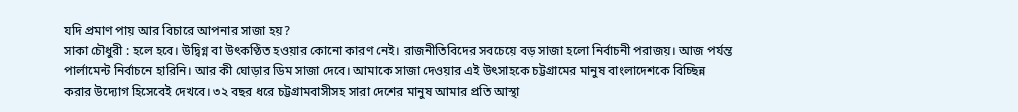যদি প্রমাণ পায় আর বিচারে আপনার সাজা হয়?
সাকা চৌধুরী : হলে হবে। উদ্বিগ্ন বা উৎকণ্ঠিত হওয়ার কোনো কারণ নেই। রাজনীতিবিদের সবচেয়ে বড় সাজা হলো নির্বাচনী পরাজয়। আজ পর্যন্ত পার্লামেন্ট নির্বাচনে হারিনি। আর কী ঘোড়ার ডিম সাজা দেবে। আমাকে সাজা দেওয়ার এই উৎসাহকে চট্টগ্রামের মানুষ বাংলাদেশকে বিচ্ছিন্ন করার উদ্যোগ হিসেবেই দেখবে। ৩২ বছর ধরে চট্টগ্রামবাসীসহ সারা দেশের মানুষ আমার প্রতি আস্থা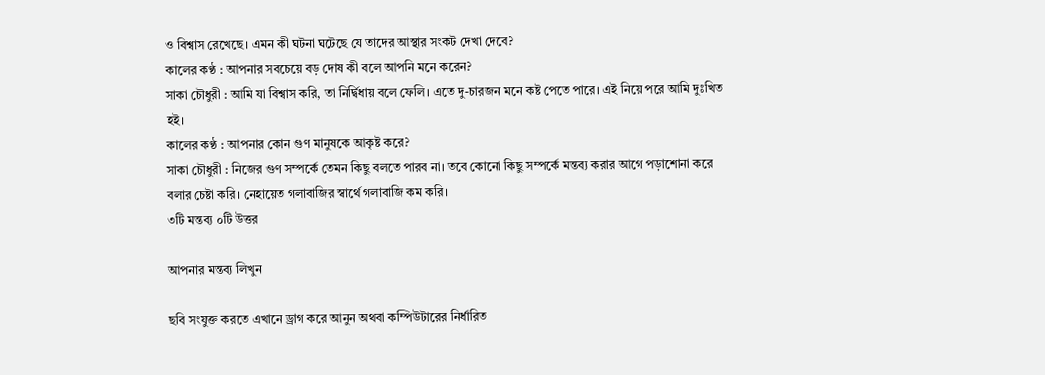ও বিশ্বাস রেখেছে। এমন কী ঘটনা ঘটেছে যে তাদের আস্থার সংকট দেখা দেবে?
কালের কণ্ঠ : আপনার সবচেয়ে বড় দোষ কী বলে আপনি মনে করেন?
সাকা চৌধুরী : আমি যা বিশ্বাস করি, তা নির্দ্বিধায় বলে ফেলি। এতে দু-চারজন মনে কষ্ট পেতে পারে। এই নিয়ে পরে আমি দুঃখিত হই।
কালের কণ্ঠ : আপনার কোন গুণ মানুষকে আকৃষ্ট করে?
সাকা চৌধুরী : নিজের গুণ সম্পর্কে তেমন কিছু বলতে পারব না। তবে কোনো কিছু সম্পর্কে মন্তব্য করার আগে পড়াশোনা করে বলার চেষ্টা করি। নেহায়েত গলাবাজির স্বার্থে গলাবাজি কম করি।
৩টি মন্তব্য ০টি উত্তর

আপনার মন্তব্য লিখুন

ছবি সংযুক্ত করতে এখানে ড্রাগ করে আনুন অথবা কম্পিউটারের নির্ধারিত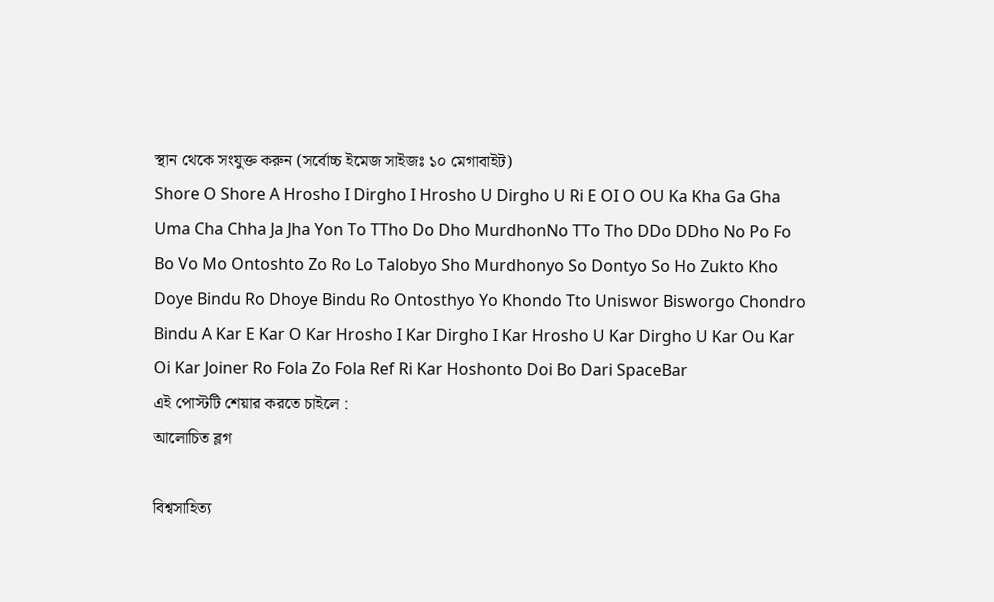স্থান থেকে সংযুক্ত করুন (সর্বোচ্চ ইমেজ সাইজঃ ১০ মেগাবাইট)
Shore O Shore A Hrosho I Dirgho I Hrosho U Dirgho U Ri E OI O OU Ka Kha Ga Gha Uma Cha Chha Ja Jha Yon To TTho Do Dho MurdhonNo TTo Tho DDo DDho No Po Fo Bo Vo Mo Ontoshto Zo Ro Lo Talobyo Sho Murdhonyo So Dontyo So Ho Zukto Kho Doye Bindu Ro Dhoye Bindu Ro Ontosthyo Yo Khondo Tto Uniswor Bisworgo Chondro Bindu A Kar E Kar O Kar Hrosho I Kar Dirgho I Kar Hrosho U Kar Dirgho U Kar Ou Kar Oi Kar Joiner Ro Fola Zo Fola Ref Ri Kar Hoshonto Doi Bo Dari SpaceBar
এই পোস্টটি শেয়ার করতে চাইলে :
আলোচিত ব্লগ

বিশ্বসাহিত্য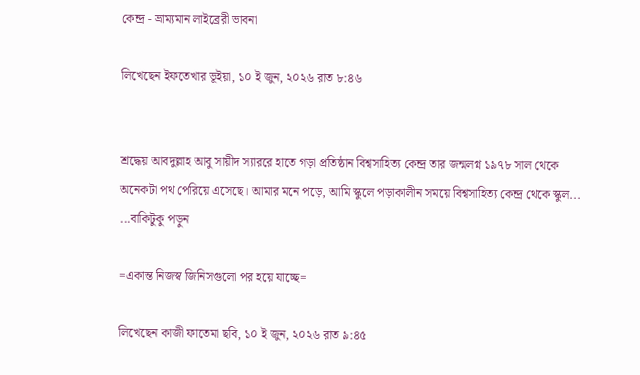কেন্দ্র - ভ্রাম্যমান লাইব্রেরী ভাবনা

লিখেছেন ইফতেখার ভূইয়া, ১০ ই জুন, ২০২৬ রাত ৮:৪৬


শ্রদ্ধেয় আবদুল্লাহ আবু সায়ীদ স্যাররে হাতে গড়া প্রতিষ্ঠান বিশ্বসাহিত্য কেন্দ্র তার জন্মলগ্ন ১৯৭৮ সাল থেকে অনেকটা পথ পেরিয়ে এসেছে। আমার মনে পড়ে, আমি স্কুলে পড়াকালীন সময়ে বিশ্বসাহিত্য কেন্দ্র থেকে স্কুল... ...বাকিটুকু পড়ুন

=একান্ত নিজস্ব জিনিসগুলো পর হয়ে যাচ্ছে=

লিখেছেন কাজী ফাতেমা ছবি, ১০ ই জুন, ২০২৬ রাত ৯:৪৫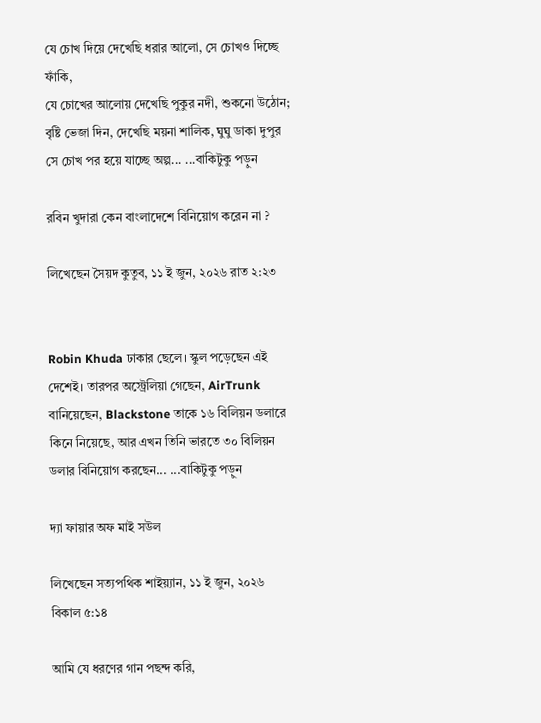যে চোখ দিয়ে দেখেছি ধরার আলো, সে চোখও দিচ্ছে ফাঁকি,
যে চোখের আলোয় দেখেছি পুকুর নদী, শুকনো উঠোন;
বৃষ্টি ভেজা দিন, দেখেছি ময়না শালিক, ঘুঘু ডাকা দুপুর
সে চোখ পর হয়ে যাচ্ছে অল্প... ...বাকিটুকু পড়ুন

রবিন খুদারা কেন বাংলাদেশে বিনিয়োগ করেন না ?

লিখেছেন সৈয়দ কুতুব, ১১ ই জুন, ২০২৬ রাত ২:২৩


Robin Khuda ঢাকার ছেলে। স্কুল পড়েছেন এই দেশেই। তারপর অস্ট্রেলিয়া গেছেন, AirTrunk বানিয়েছেন, Blackstone তাকে ১৬ বিলিয়ন ডলারে কিনে নিয়েছে, আর এখন তিনি ভারতে ৩০ বিলিয়ন ডলার বিনিয়োগ করছেন... ...বাকিটুকু পড়ুন

দ্যা ফায়ার অফ মাই সউল

লিখেছেন সত্যপথিক শাইয়্যান, ১১ ই জুন, ২০২৬ বিকাল ৫:১৪

আমি যে ধরণের গান পছন্দ করি,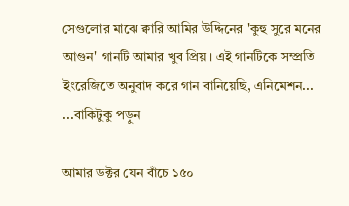সেগুলোর মাঝে ক্বারি আমির উদ্দিনের 'কুহু সুরে মনের আগুন' গানটি আমার খুব প্রিয়। এই গানটিকে সম্প্রতি ইংরেজিতে অনুবাদ করে গান বানিয়েছি, এনিমেশন... ...বাকিটুকু পড়ুন

আমার ডক্টর যেন বাঁচে ১৫০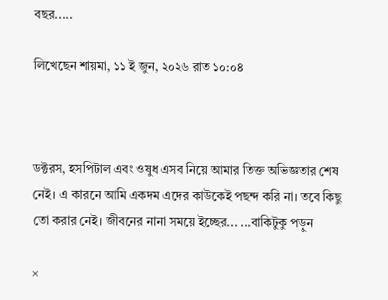বছর.....

লিখেছেন শায়মা, ১১ ই জুন, ২০২৬ রাত ১০:০৪



ডক্টরস, হসপিটাল এবং ওষুধ এসব নিয়ে আমার তিক্ত অভিজ্ঞতার শেষ নেই। এ কারনে আমি একদম এদের কাউকেই পছন্দ করি না। তবে কিছু তো করার নেই। জীবনের নানা সময়ে ইচ্ছের... ...বাকিটুকু পড়ুন

×